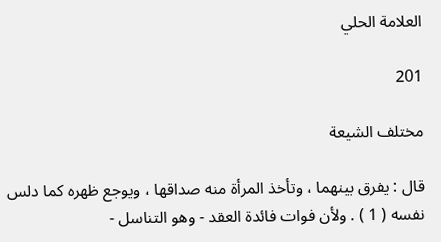العلامة الحلي

201

مختلف الشيعة

قال : يفرق بينهما ، وتأخذ المرأة منه صداقها ، ويوجع ظهره كما دلس نفسه ( 1 ) . ولأن فوات فائدة العقد - وهو التناسل -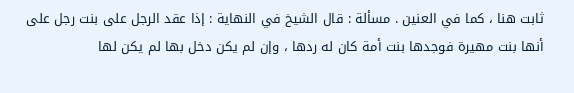ثابت هنا ، كما في العنين . مسألة : قال الشيخ في النهاية : إذا عقد الرجل على بنت رجل على أنها بنت مهيرة فوجدها بنت أمة كان له ردها ، وإن لم يكن دخل بها لم يكن لها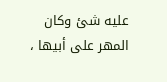عليه شئ وكان المهر على أبيها ،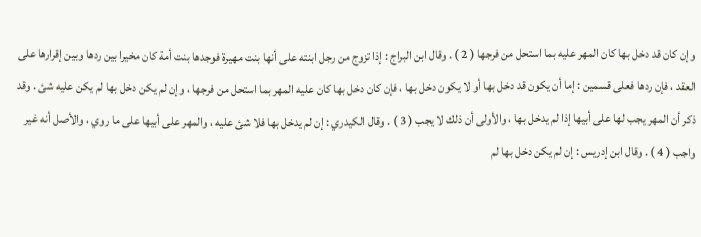وإن كان قد دخل بها كان المهر عليه بما استحل من فرجها ( 2 ) . وقال ابن البراج : إذا تزوج من رجل ابنته على أنها بنت مهيرة فوجدها بنت أمة كان مخيرا بين ردها وبين إقرارها على العقد ، فإن ردها فعلى قسمين : إما أن يكون قد دخل بها أو لا يكون دخل بها ، فإن كان دخل بها كان عليه المهر بما استحل من فرجها ، وإن لم يكن دخل بها لم يكن عليه شئ . وقد ذكر أن المهر يجب لها على أبيها إذا لم يدخل بها ، والأولى أن ذلك لا يجب ( 3 ) . وقال الكيدري : إن لم يدخل بها فلا شئ عليه ، والمهر على أبيها على ما روي ، والأصل أنه غير واجب ( 4 ) . وقال ابن إدريس : إن لم يكن دخل بها لم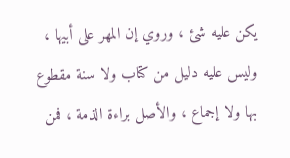يكن عليه شئ ، وروي إن المهر على أبيها ، وليس عليه دليل من كتاب ولا سنة مقطوع بها ولا إجماع ، والأصل براءة الذمة ، فمن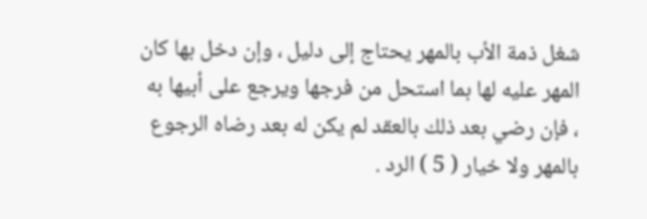شغل ذمة الأب بالمهر يحتاج إلى دليل ، وإن دخل بها كان المهر عليه لها بما استحل من فرجها ويرجع على أبيها به ، فإن رضي بعد ذلك بالعقد لم يكن له بعد رضاه الرجوع بالمهر ولا خيار ( 5 ) الرد .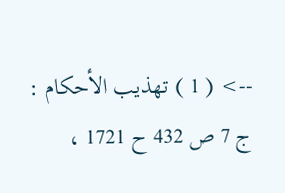--> ( 1 ) تهذيب الأحكام : ج 7 ص 432 ح 1721 ،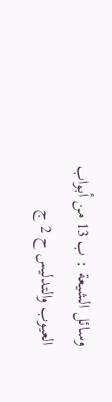وسائل الشيعة : ب 13 من أبواب العيوب والتدليس ح 2 ج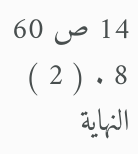14 ص 60 8 . ( 2 ) النهاية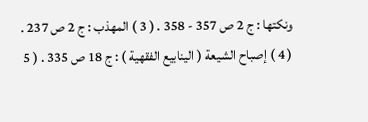ونكتها : ج 2 ص 357 - 358 . ( 3 ) المهذب : ج 2 ص 237 . ( 4 ) إصباح الشيعة ( الينابيع الفقهية ) : ج 18 ص 335 . ( 5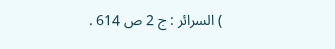) السرائر : ج 2 ص 614 .